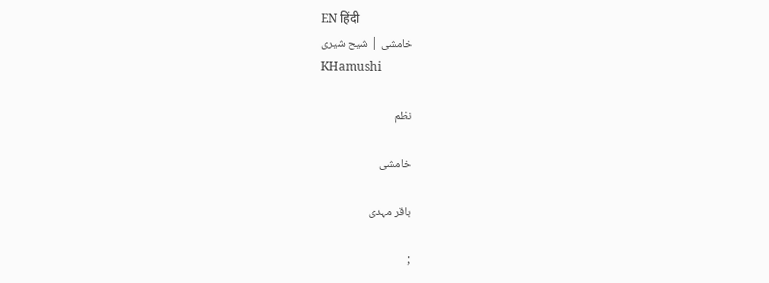EN हिंदी
خامشی | شیح شیری
KHamushi

نظم

خامشی

باقر مہدی

;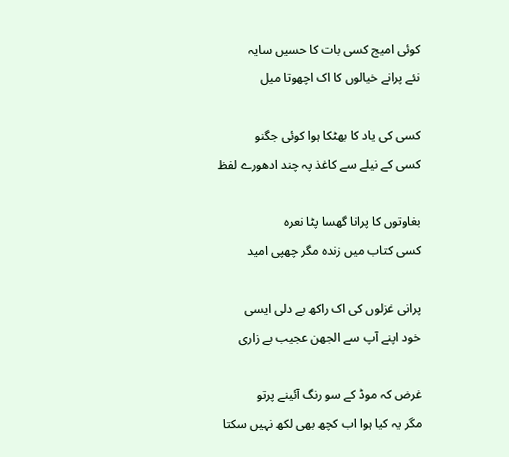کوئی امیج کسی بات کا حسیں سایہ
نئے پرانے خیالوں کا اک اچھوتا میل

کسی کی یاد کا بھٹکا ہوا کوئی جگنو
کسی کے نیلے سے کاغذ پہ چند ادھورے لفظ

بغاوتوں کا پرانا گھسا پٹا نعرہ
کسی کتاب میں زندہ مگر چھپی امید

پرانی غزلوں کی اک راکھ بے دلی ایسی
خود اپنے آپ سے الجھن عجیب بے زاری

غرض کہ موڈ کے سو رنگ آئینے پرتو
مگر یہ کیا ہوا اب کچھ بھی لکھ نہیں سکتا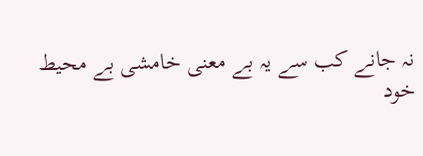نہ جانے کب سے یہ بے معنی خامشی بے محیط
خود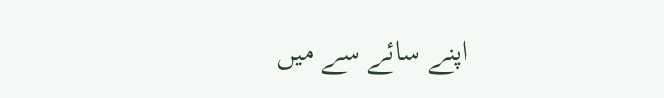اپنے سائے سے میں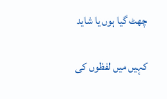چھٹ گیا ہوں یا شاید

کہیں میں لفظوں کی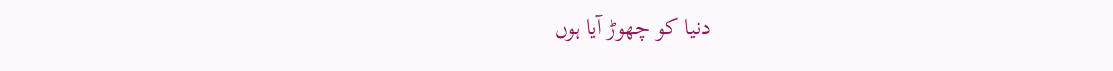دنیا کو چھوڑ آیا ہوں